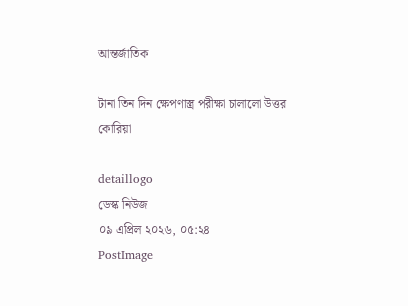আন্তর্জাতিক

টানা তিন দিন ক্ষেপণাস্ত্র পরীক্ষা চালালো উত্তর কোরিয়া

detaillogo
ডেস্ক নিউজ
০৯ এপ্রিল ২০২৬, ০৫:২৪
PostImage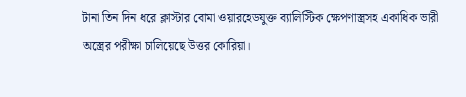টানা তিন দিন ধরে ক্লাস্টার বোমা ওয়ারহেডযুক্ত ব্যালিস্টিক ক্ষেপণাস্ত্রসহ একাধিক ভারী অস্ত্রের পরীক্ষা চালিয়েছে উত্তর কোরিয়া।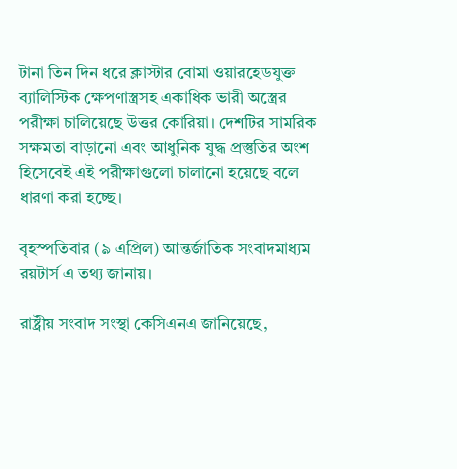টানা তিন দিন ধরে ক্লাস্টার বোমা ওয়ারহেডযুক্ত ব্যালিস্টিক ক্ষেপণাস্ত্রসহ একাধিক ভারী অস্ত্রের পরীক্ষা চালিয়েছে উত্তর কোরিয়া। দেশটির সামরিক সক্ষমতা বাড়ানো এবং আধুনিক যুদ্ধ প্রস্তুতির অংশ হিসেবেই এই পরীক্ষাগুলো চালানো হয়েছে বলে ধারণা করা হচ্ছে।

বৃহস্পতিবার (৯ এপ্রিল) আন্তর্জাতিক সংবাদমাধ্যম রয়টার্স এ তথ্য জানায়।

রাষ্ট্রীয় সংবাদ সংস্থা কেসিএনএ জানিয়েছে,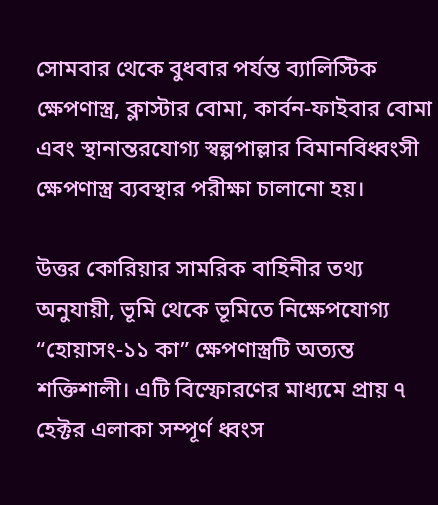সোমবার থেকে বুধবার পর্যন্ত ব্যালিস্টিক ক্ষেপণাস্ত্র, ক্লাস্টার বোমা, কার্বন-ফাইবার বোমা এবং স্থানান্তরযোগ্য স্বল্পপাল্লার বিমানবিধ্বংসী ক্ষেপণাস্ত্র ব্যবস্থার পরীক্ষা চালানো হয়।

উত্তর কোরিয়ার সামরিক বাহিনীর তথ্য অনুযায়ী, ভূমি থেকে ভূমিতে নিক্ষেপযোগ্য “হোয়াসং-১১ কা” ক্ষেপণাস্ত্রটি অত্যন্ত শক্তিশালী। এটি বিস্ফোরণের মাধ্যমে প্রায় ৭ হেক্টর এলাকা সম্পূর্ণ ধ্বংস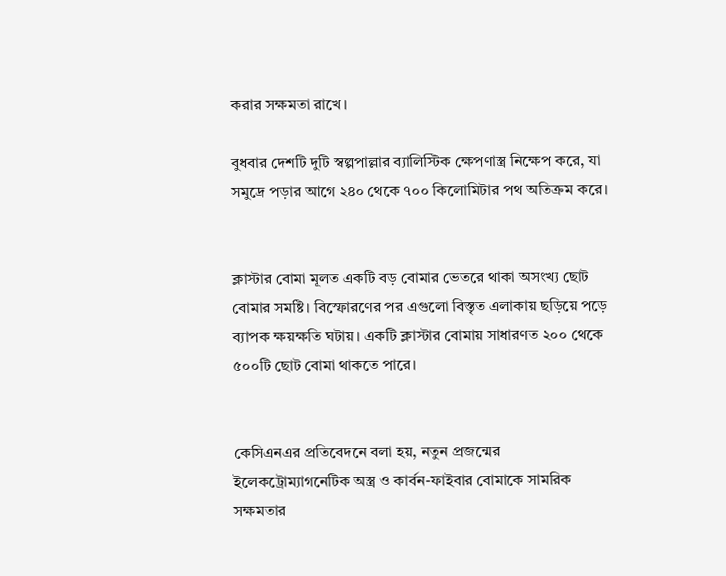করার সক্ষমতা রাখে।

বুধবার দেশটি দুটি স্বল্পপাল্লার ব্যালিস্টিক ক্ষেপণাস্ত্র নিক্ষেপ করে, যা সমুদ্রে পড়ার আগে ২৪০ থেকে ৭০০ কিলোমিটার পথ অতিক্রম করে।


ক্লাস্টার বোমা মূলত একটি বড় বোমার ভেতরে থাকা অসংখ্য ছোট বোমার সমষ্টি। বিস্ফোরণের পর এগুলো বিস্তৃত এলাকায় ছড়িয়ে পড়ে ব্যাপক ক্ষয়ক্ষতি ঘটায়। একটি ক্লাস্টার বোমায় সাধারণত ২০০ থেকে ৫০০টি ছোট বোমা থাকতে পারে।


কেসিএনএর প্রতিবেদনে বলা হয়, নতুন প্রজন্মের ইলেকট্রোম্যাগনেটিক অস্ত্র ও কার্বন-ফাইবার বোমাকে সামরিক সক্ষমতার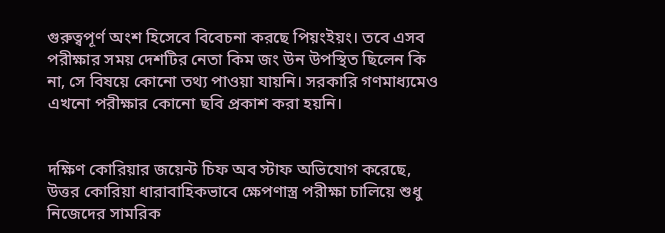গুরুত্বপূর্ণ অংশ হিসেবে বিবেচনা করছে পিয়ংইয়ং। তবে এসব পরীক্ষার সময় দেশটির নেতা কিম জং উন উপস্থিত ছিলেন কি না, সে বিষয়ে কোনো তথ্য পাওয়া যায়নি। সরকারি গণমাধ্যমেও এখনো পরীক্ষার কোনো ছবি প্রকাশ করা হয়নি।


দক্ষিণ কোরিয়ার জয়েন্ট চিফ অব স্টাফ অভিযোগ করেছে, উত্তর কোরিয়া ধারাবাহিকভাবে ক্ষেপণাস্ত্র পরীক্ষা চালিয়ে শুধু নিজেদের সামরিক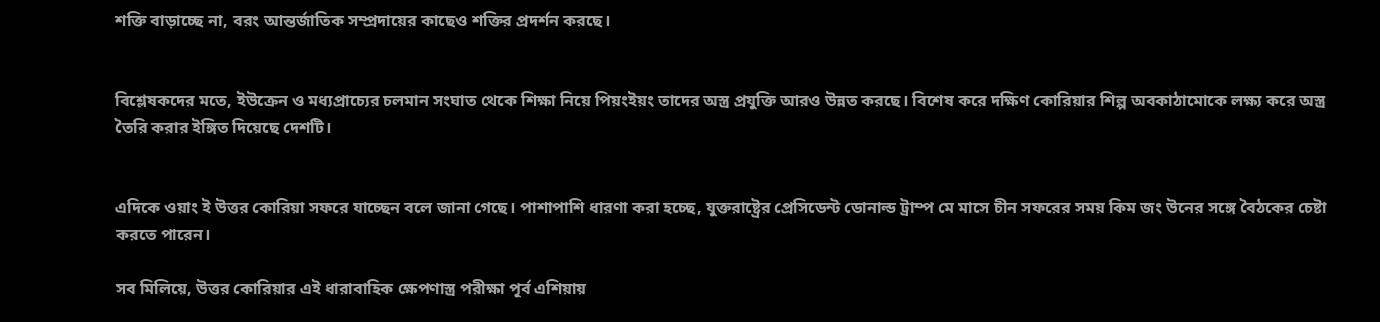শক্তি বাড়াচ্ছে না, বরং আন্তর্জাতিক সম্প্রদায়ের কাছেও শক্তির প্রদর্শন করছে।


বিশ্লেষকদের মতে, ইউক্রেন ও মধ্যপ্রাচ্যের চলমান সংঘাত থেকে শিক্ষা নিয়ে পিয়ংইয়ং তাদের অস্ত্র প্রযুক্তি আরও উন্নত করছে। বিশেষ করে দক্ষিণ কোরিয়ার শিল্প অবকাঠামোকে লক্ষ্য করে অস্ত্র তৈরি করার ইঙ্গিত দিয়েছে দেশটি।


এদিকে ওয়াং ই উত্তর কোরিয়া সফরে যাচ্ছেন বলে জানা গেছে। পাশাপাশি ধারণা করা হচ্ছে, যুক্তরাষ্ট্রের প্রেসিডেন্ট ডোনাল্ড ট্রাম্প মে মাসে চীন সফরের সময় কিম জং উনের সঙ্গে বৈঠকের চেষ্টা করতে পারেন।

সব মিলিয়ে, উত্তর কোরিয়ার এই ধারাবাহিক ক্ষেপণাস্ত্র পরীক্ষা পূর্ব এশিয়ায়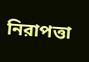নিরাপত্তা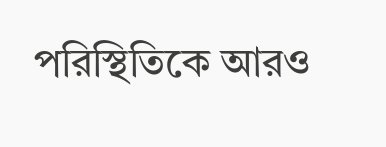পরিস্থিতিকে আরও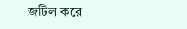জটিল করে